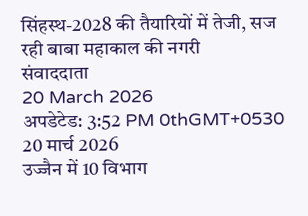सिंहस्थ-2028 की तैयारियों में तेजी, सज रही बाबा महाकाल की नगरी
संवाददाता
20 March 2026
अपडेटेड: 3:52 PM 0thGMT+0530
20 मार्च 2026
उज्जैन में 10 विभाग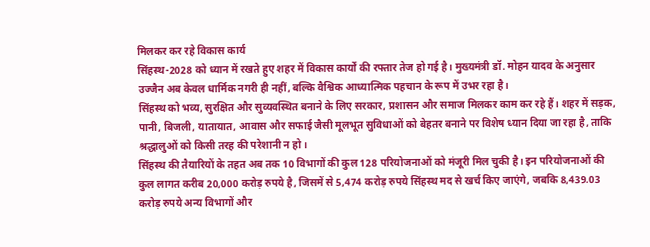मिलकर कर रहे विकास कार्य
सिंहस्थ-2028 को ध्यान में रखते हुए शहर में विकास कार्यों की रफ्तार तेज हो गई है। मुख्यमंत्री डॉ. मोहन यादव के अनुसार उज्जैन अब केवल धार्मिक नगरी ही नहीं, बल्कि वैश्विक आध्यात्मिक पहचान के रूप में उभर रहा है।
सिंहस्थ को भव्य, सुरक्षित और सुव्यवस्थित बनाने के लिए सरकार, प्रशासन और समाज मिलकर काम कर रहे हैं। शहर में सड़क, पानी, बिजली, यातायात, आवास और सफाई जैसी मूलभूत सुविधाओं को बेहतर बनाने पर विशेष ध्यान दिया जा रहा है, ताकि श्रद्धालुओं को किसी तरह की परेशानी न हो।
सिंहस्थ की तैयारियों के तहत अब तक 10 विभागों की कुल 128 परियोजनाओं को मंजूरी मिल चुकी है। इन परियोजनाओं की कुल लागत करीब 20,000 करोड़ रुपये है, जिसमें से 5,474 करोड़ रुपये सिंहस्थ मद से खर्च किए जाएंगे, जबकि 8,439.03 करोड़ रुपये अन्य विभागों और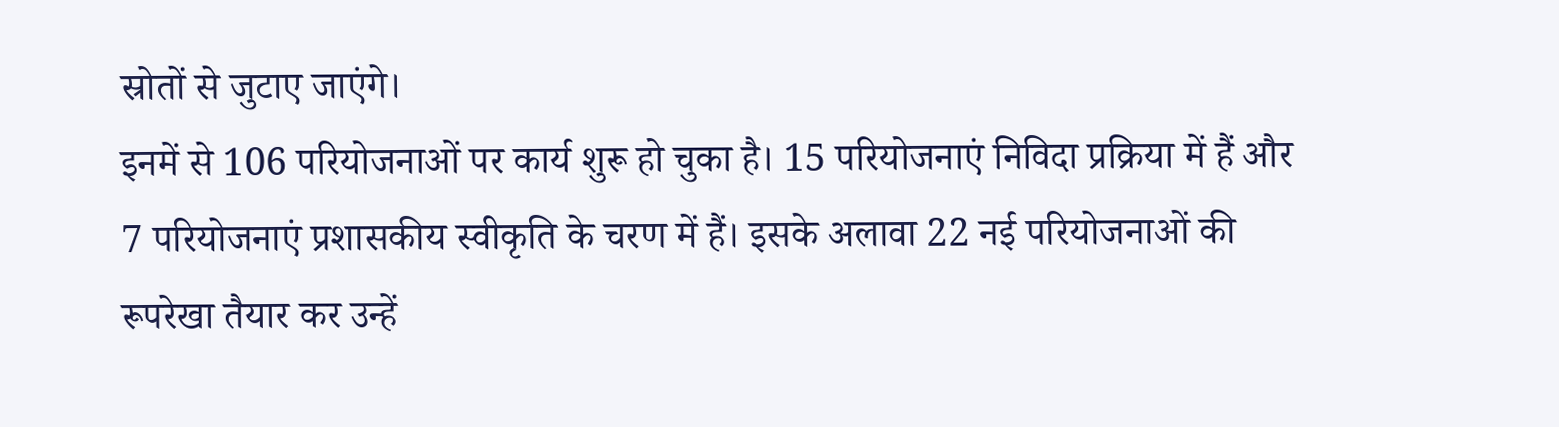स्रोतों से जुटाए जाएंगे।
इनमें से 106 परियोजनाओं पर कार्य शुरू हो चुका है। 15 परियोजनाएं निविदा प्रक्रिया में हैं और 7 परियोजनाएं प्रशासकीय स्वीकृति के चरण में हैं। इसके अलावा 22 नई परियोजनाओं की रूपरेखा तैयार कर उन्हें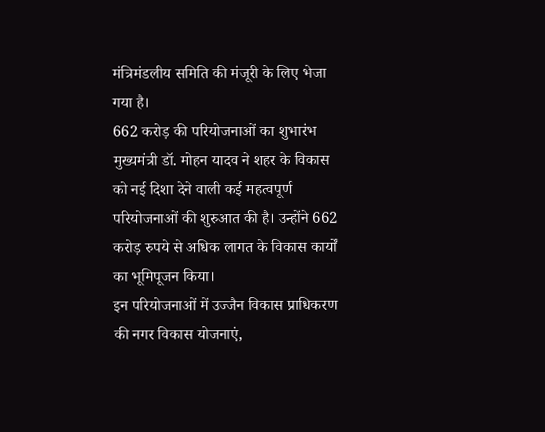मंत्रिमंडलीय समिति की मंजूरी के लिए भेजा गया है।
662 करोड़ की परियोजनाओं का शुभारंभ
मुख्यमंत्री डॉ. मोहन यादव ने शहर के विकास को नई दिशा देने वाली कई महत्वपूर्ण परियोजनाओं की शुरुआत की है। उन्होंने 662 करोड़ रुपये से अधिक लागत के विकास कार्यों का भूमिपूजन किया।
इन परियोजनाओं में उज्जैन विकास प्राधिकरण की नगर विकास योजनाएं,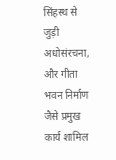सिंहस्थ से जुड़ी अधोसंरचना, और गीता भवन निर्माण जैसे प्रमुख कार्य शामिल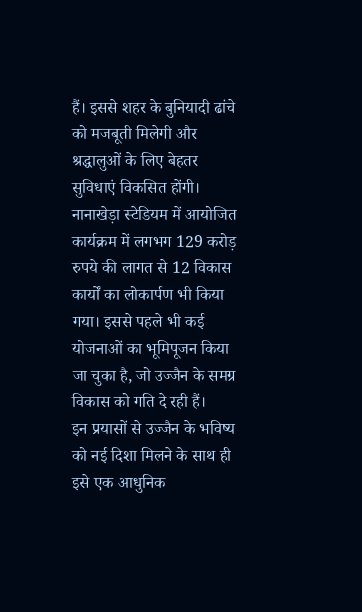हैं। इससे शहर के बुनियादी ढांचे को मजबूती मिलेगी और श्रद्धालुओं के लिए बेहतर सुविधाएं विकसित होंगी।
नानाखेड़ा स्टेडियम में आयोजित कार्यक्रम में लगभग 129 करोड़ रुपये की लागत से 12 विकास कार्यों का लोकार्पण भी किया गया। इससे पहले भी कई योजनाओं का भूमिपूजन किया जा चुका है, जो उज्जैन के समग्र विकास को गति दे रही हैं।
इन प्रयासों से उज्जैन के भविष्य को नई दिशा मिलने के साथ ही इसे एक आधुनिक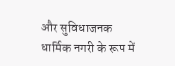और सुविधाजनक धार्मिक नगरी के रूप में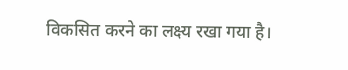विकसित करने का लक्ष्य रखा गया है।